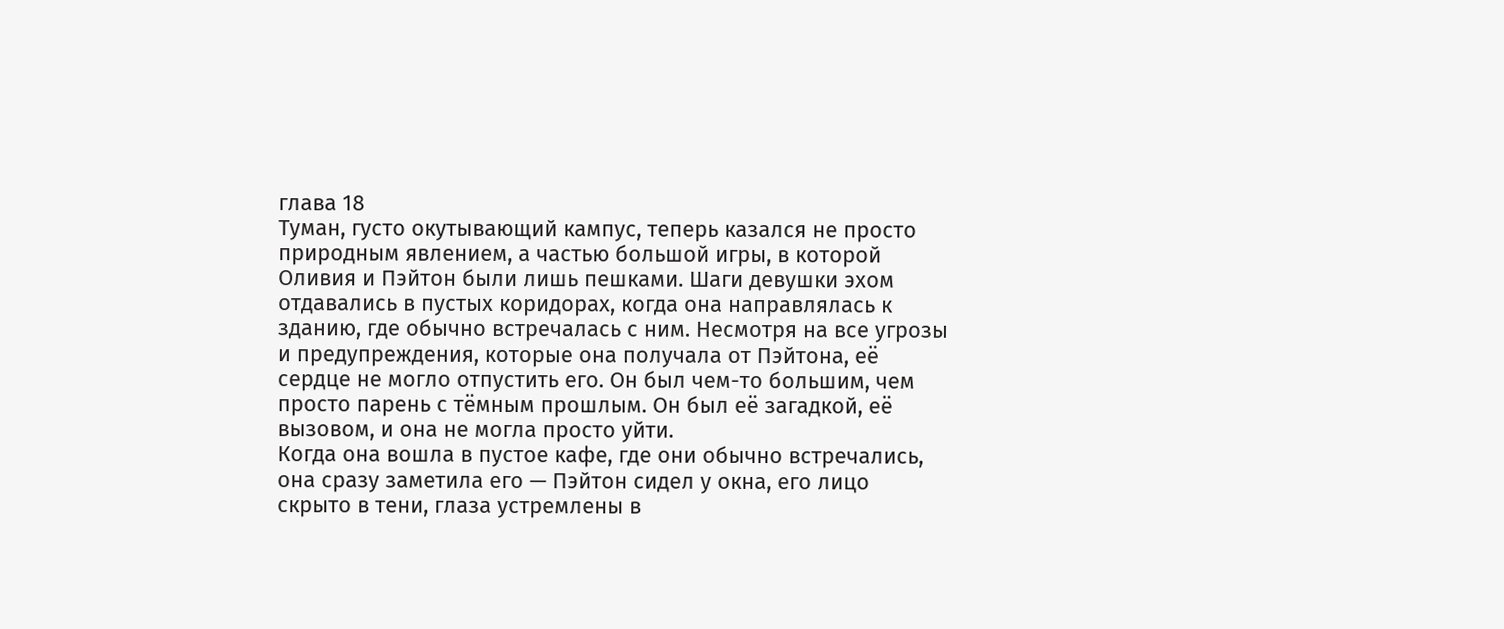глава 18
Туман, густо окутывающий кампус, теперь казался не просто природным явлением, а частью большой игры, в которой Оливия и Пэйтон были лишь пешками. Шаги девушки эхом отдавались в пустых коридорах, когда она направлялась к зданию, где обычно встречалась с ним. Несмотря на все угрозы и предупреждения, которые она получала от Пэйтона, её сердце не могло отпустить его. Он был чем-то большим, чем просто парень с тёмным прошлым. Он был её загадкой, её вызовом, и она не могла просто уйти.
Когда она вошла в пустое кафе, где они обычно встречались, она сразу заметила его — Пэйтон сидел у окна, его лицо скрыто в тени, глаза устремлены в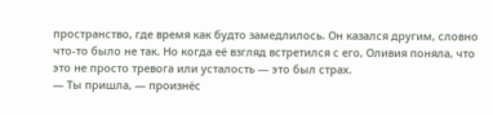пространство, где время как будто замедлилось. Он казался другим, словно что-то было не так. Но когда её взгляд встретился с его, Оливия поняла, что это не просто тревога или усталость — это был страх.
— Ты пришла, — произнёс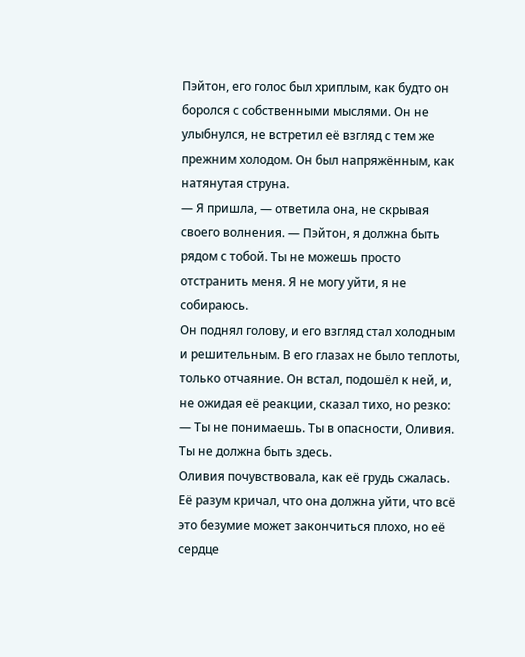Пэйтон, его голос был хриплым, как будто он боролся с собственными мыслями. Он не улыбнулся, не встретил её взгляд с тем же прежним холодом. Он был напряжённым, как натянутая струна.
— Я пришла, — ответила она, не скрывая своего волнения. — Пэйтон, я должна быть рядом с тобой. Ты не можешь просто отстранить меня. Я не могу уйти, я не собираюсь.
Он поднял голову, и его взгляд стал холодным и решительным. В его глазах не было теплоты, только отчаяние. Он встал, подошёл к ней, и, не ожидая её реакции, сказал тихо, но резко:
— Ты не понимаешь. Ты в опасности, Оливия. Ты не должна быть здесь.
Оливия почувствовала, как её грудь сжалась. Её разум кричал, что она должна уйти, что всё это безумие может закончиться плохо, но её сердце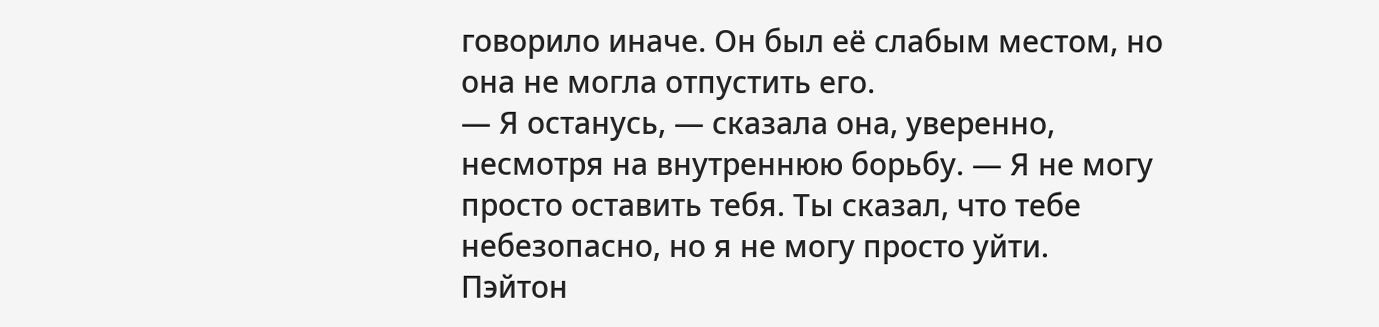говорило иначе. Он был её слабым местом, но она не могла отпустить его.
— Я останусь, — сказала она, уверенно, несмотря на внутреннюю борьбу. — Я не могу просто оставить тебя. Ты сказал, что тебе небезопасно, но я не могу просто уйти.
Пэйтон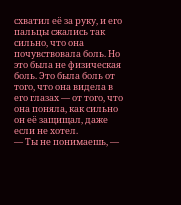схватил её за руку, и его пальцы сжались так сильно, что она почувствовала боль. Но это была не физическая боль. Это была боль от того, что она видела в его глазах — от того, что она поняла, как сильно он её защищал, даже если не хотел.
— Ты не понимаешь, —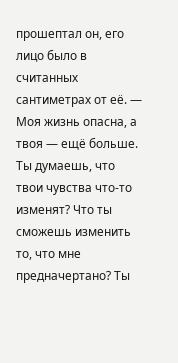прошептал он, его лицо было в считанных сантиметрах от её. — Моя жизнь опасна, а твоя — ещё больше. Ты думаешь, что твои чувства что-то изменят? Что ты сможешь изменить то, что мне предначертано? Ты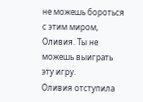не можешь бороться с этим миром, Оливия. Ты не можешь выиграть эту игру.
Оливия отступила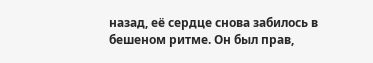назад, её сердце снова забилось в бешеном ритме. Он был прав,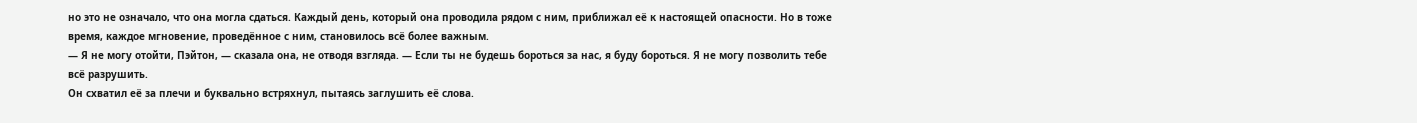но это не означало, что она могла сдаться. Каждый день, который она проводила рядом с ним, приближал её к настоящей опасности. Но в тоже время, каждое мгновение, проведённое с ним, становилось всё более важным.
— Я не могу отойти, Пэйтон, — сказала она, не отводя взгляда. — Если ты не будешь бороться за нас, я буду бороться. Я не могу позволить тебе всё разрушить.
Он схватил её за плечи и буквально встряхнул, пытаясь заглушить её слова.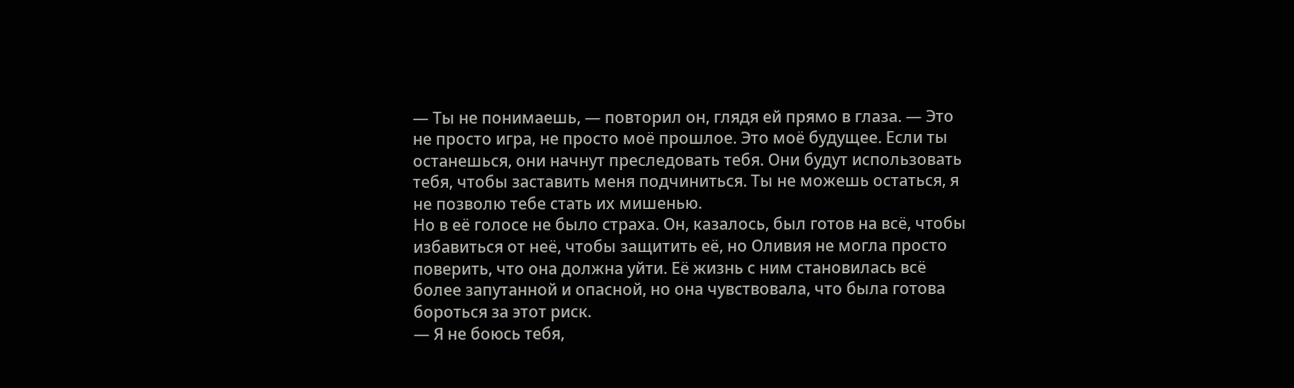— Ты не понимаешь, — повторил он, глядя ей прямо в глаза. — Это не просто игра, не просто моё прошлое. Это моё будущее. Если ты останешься, они начнут преследовать тебя. Они будут использовать тебя, чтобы заставить меня подчиниться. Ты не можешь остаться, я не позволю тебе стать их мишенью.
Но в её голосе не было страха. Он, казалось, был готов на всё, чтобы избавиться от неё, чтобы защитить её, но Оливия не могла просто поверить, что она должна уйти. Её жизнь с ним становилась всё более запутанной и опасной, но она чувствовала, что была готова бороться за этот риск.
— Я не боюсь тебя,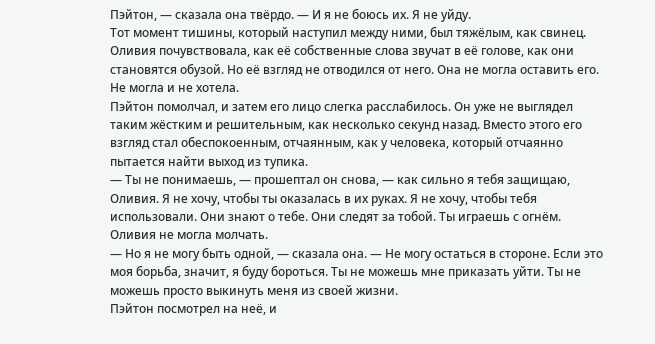Пэйтон, — сказала она твёрдо. — И я не боюсь их. Я не уйду.
Тот момент тишины, который наступил между ними, был тяжёлым, как свинец. Оливия почувствовала, как её собственные слова звучат в её голове, как они становятся обузой. Но её взгляд не отводился от него. Она не могла оставить его. Не могла и не хотела.
Пэйтон помолчал, и затем его лицо слегка расслабилось. Он уже не выглядел таким жёстким и решительным, как несколько секунд назад. Вместо этого его взгляд стал обеспокоенным, отчаянным, как у человека, который отчаянно пытается найти выход из тупика.
— Ты не понимаешь, — прошептал он снова, — как сильно я тебя защищаю, Оливия. Я не хочу, чтобы ты оказалась в их руках. Я не хочу, чтобы тебя использовали. Они знают о тебе. Они следят за тобой. Ты играешь с огнём.
Оливия не могла молчать.
— Но я не могу быть одной, — сказала она. — Не могу остаться в стороне. Если это моя борьба, значит, я буду бороться. Ты не можешь мне приказать уйти. Ты не можешь просто выкинуть меня из своей жизни.
Пэйтон посмотрел на неё, и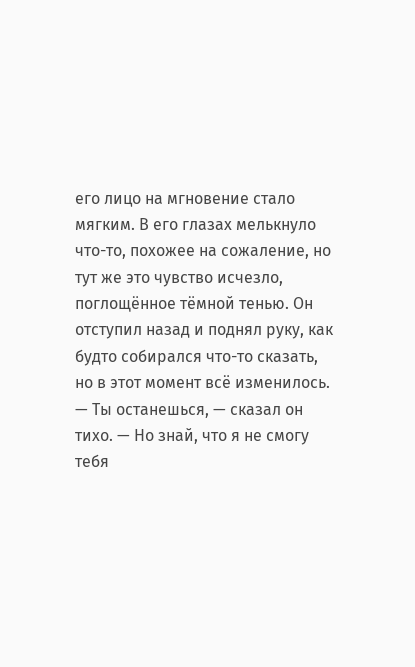его лицо на мгновение стало мягким. В его глазах мелькнуло что-то, похожее на сожаление, но тут же это чувство исчезло, поглощённое тёмной тенью. Он отступил назад и поднял руку, как будто собирался что-то сказать, но в этот момент всё изменилось.
— Ты останешься, — сказал он тихо. — Но знай, что я не смогу тебя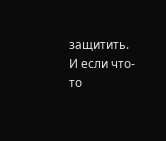защитить. И если что-то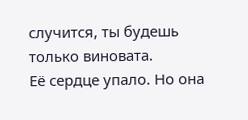случится, ты будешь только виновата.
Её сердце упало. Но она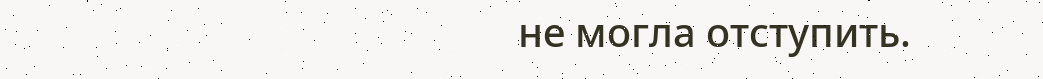не могла отступить.